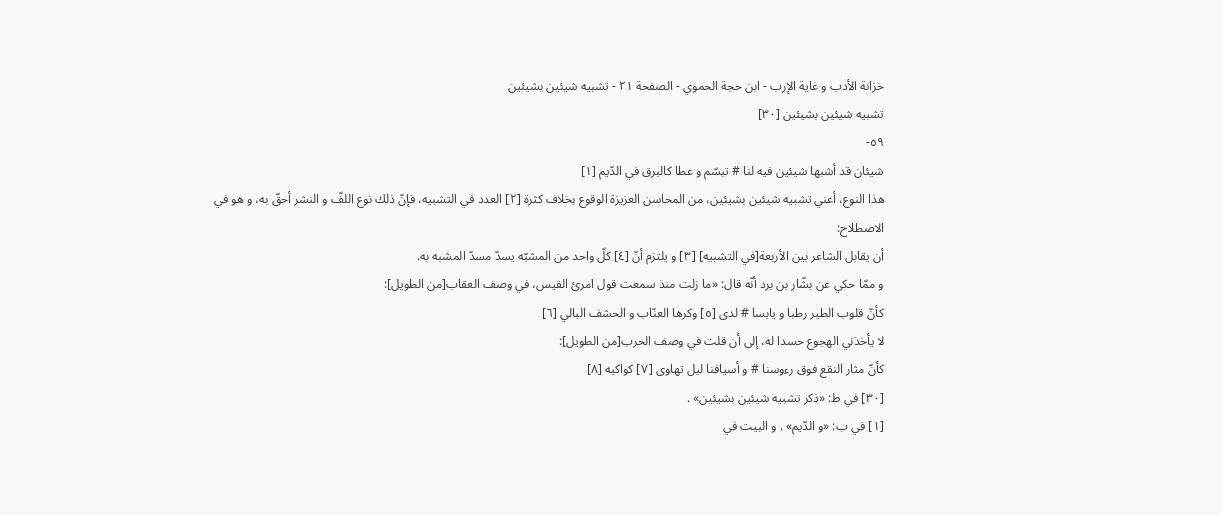خزانة الأدب و غاية الإرب - ابن حجة الحموي - الصفحة ٢١ - تشبيه شيئين بشيئين
تشبيه شيئين بشيئين [٣٠]
٥٩-
شيئان قد أشبها شيئين فيه لنا # تبسّم و عطا كالبرق في الدّيم [١]
هذا النوع، أعني تشبيه شيئين بشيئين، من المحاسن العزيزة الوقوع بخلاف كثرة [٢] العدد في التشبيه، فإنّ ذلك نوع اللفّ و النشر أحقّ به، و هو في الاصطلاح:
أن يقابل الشاعر بين الأربعة[في التشبيه] [٣] و يلتزم أنّ [٤] كلّ واحد من المشبّه يسدّ مسدّ المشبه به.
و ممّا حكي عن بشّار بن برد أنّه قال: «ما زلت منذ سمعت قول امرئ القيس، في وصف العقاب[من الطويل]:
كأنّ قلوب الطير رطبا و يابسا # لدى [٥] وكرها العنّاب و الحشف البالي [٦]
لا يأخذني الهجوع حسدا له، إلى أن قلت في وصف الحرب[من الطويل]:
كأنّ مثار النقع فوق رءوسنا # و أسيافنا ليل تهاوى [٧] كواكبه [٨]
[٣٠] في ط: «ذكر تشبيه شيئين بشيئين» .
[١] في ب: «و الدّيم» . و البيت في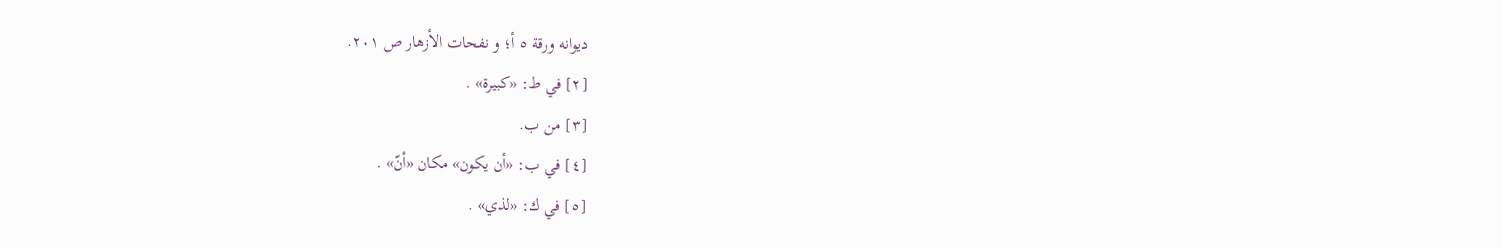ديوانه ورقة ٥ أ؛ و نفحات الأزهار ص ٢٠١.
[٢] في ط: «كبيرة» .
[٣] من ب.
[٤] في ب: «أن يكون» مكان «أنّ» .
[٥] في ك: «لذي» .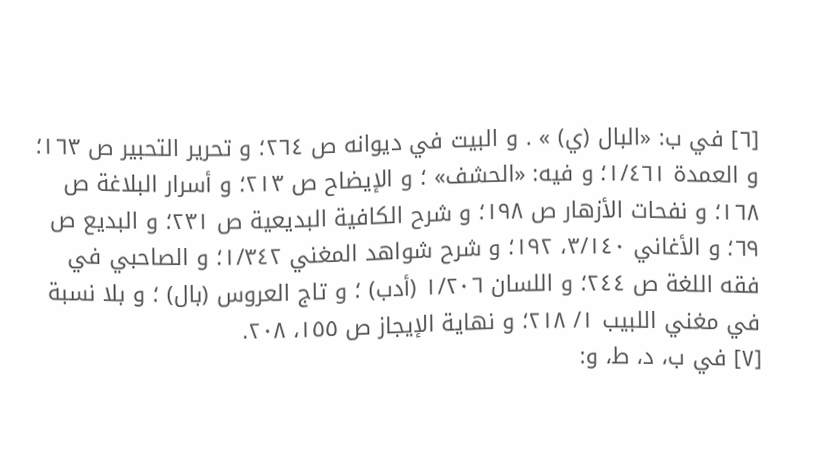[٦] في ب: «البال (ي) » . و البيت في ديوانه ص ٢٦٤؛ و تحرير التحبير ص ١٦٣؛ و العمدة ١/٤٦١؛ و فيه: «الحشف» ؛ و الإيضاح ص ٢١٣؛ و أسرار البلاغة ص ١٦٨؛ و نفحات الأزهار ص ١٩٨؛ و شرح الكافية البديعية ص ٢٣١؛ و البديع ص ٦٩؛ و الأغاني ٣/١٤٠، ١٩٢؛ و شرح شواهد المغني ١/٣٤٢؛ و الصاحبي في فقه اللغة ص ٢٤٤؛ و اللسان ١/٢٠٦ (أدب) ؛ و تاج العروس (بال) ؛ و بلا نسبة في مغني اللبيب ١/ ٢١٨؛ و نهاية الإيجاز ص ١٥٥، ٢٠٨.
[٧] في ب، د، ط، و: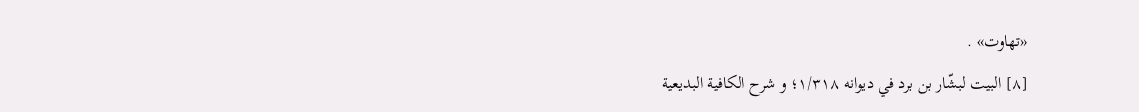«تهاوت» .
[٨] البيت لبشّار بن برد في ديوانه ١/٣١٨؛ و شرح الكافية البديعية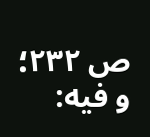ص ٢٣٢؛ و فيه: